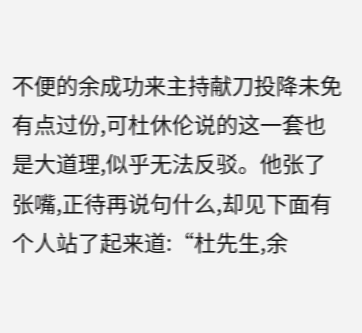不便的余成功来主持献刀投降未免有点过份,可杜休伦说的这一套也是大道理,似乎无法反驳。他张了张嘴,正待再说句什么,却见下面有个人站了起来道:“杜先生,余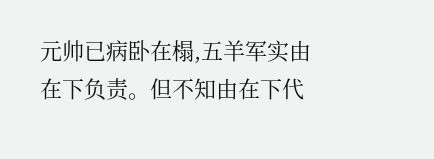元帅已病卧在榻,五羊军实由在下负责。但不知由在下代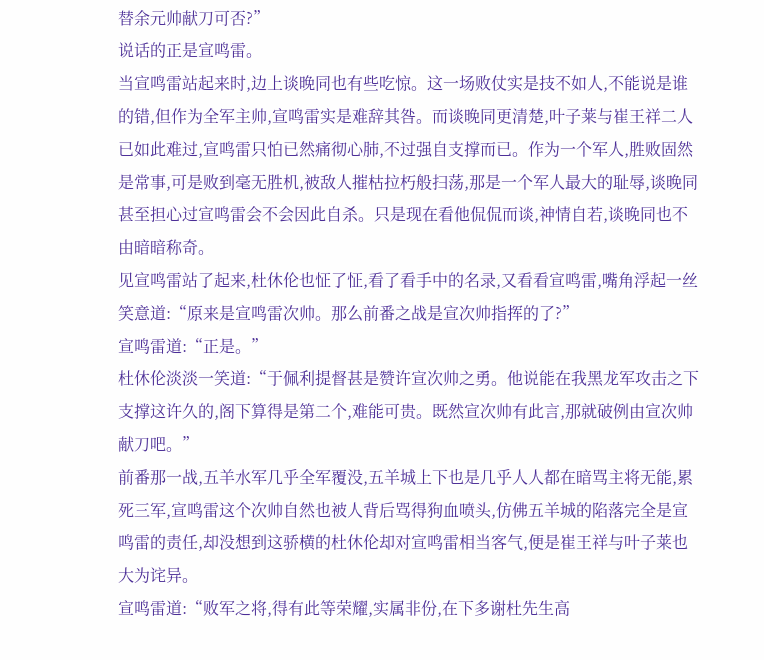替余元帅献刀可否?”
说话的正是宣鸣雷。
当宣鸣雷站起来时,边上谈晚同也有些吃惊。这一场败仗实是技不如人,不能说是谁的错,但作为全军主帅,宣鸣雷实是难辞其咎。而谈晚同更清楚,叶子莱与崔王祥二人已如此难过,宣鸣雷只怕已然痛彻心肺,不过强自支撑而已。作为一个军人,胜败固然是常事,可是败到毫无胜机,被敌人摧枯拉朽般扫荡,那是一个军人最大的耻辱,谈晚同甚至担心过宣鸣雷会不会因此自杀。只是现在看他侃侃而谈,神情自若,谈晚同也不由暗暗称奇。
见宣鸣雷站了起来,杜休伦也怔了怔,看了看手中的名录,又看看宣鸣雷,嘴角浮起一丝笑意道:“原来是宣鸣雷次帅。那么前番之战是宣次帅指挥的了?”
宣鸣雷道:“正是。”
杜休伦淡淡一笑道:“于佩利提督甚是赞许宣次帅之勇。他说能在我黑龙军攻击之下支撑这许久的,阁下算得是第二个,难能可贵。既然宣次帅有此言,那就破例由宣次帅献刀吧。”
前番那一战,五羊水军几乎全军覆没,五羊城上下也是几乎人人都在暗骂主将无能,累死三军,宣鸣雷这个次帅自然也被人背后骂得狗血喷头,仿佛五羊城的陷落完全是宣鸣雷的责任,却没想到这骄横的杜休伦却对宣鸣雷相当客气,便是崔王祥与叶子莱也大为诧异。
宣鸣雷道:“败军之将,得有此等荣耀,实属非份,在下多谢杜先生高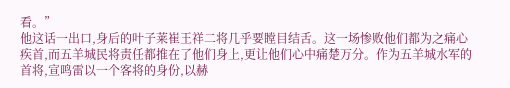看。”
他这话一出口,身后的叶子莱崔王祥二将几乎要瞠目结舌。这一场惨败他们都为之痛心疾首,而五羊城民将责任都推在了他们身上,更让他们心中痛楚万分。作为五羊城水军的首将,宣鸣雷以一个客将的身份,以赫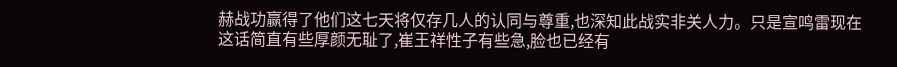赫战功赢得了他们这七天将仅存几人的认同与尊重,也深知此战实非关人力。只是宣鸣雷现在这话简直有些厚颜无耻了,崔王祥性子有些急,脸也已经有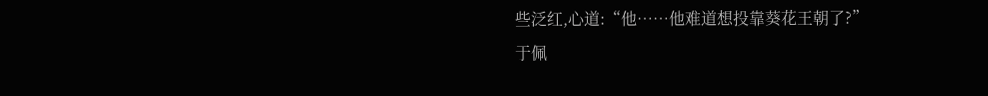些泛红,心道:“他……他难道想投靠葵花王朝了?”
于佩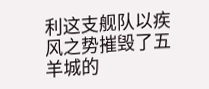利这支舰队以疾风之势摧毁了五羊城的